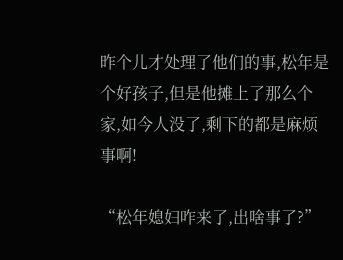昨个儿才处理了他们的事,松年是个好孩子,但是他摊上了那么个家,如今人没了,剩下的都是麻烦事啊!

“松年媳妇咋来了,出啥事了?”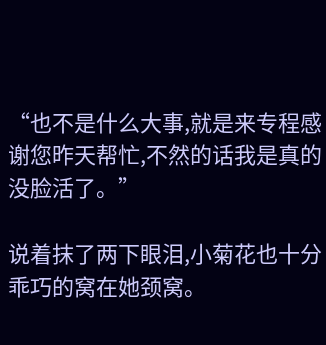“也不是什么大事,就是来专程感谢您昨天帮忙,不然的话我是真的没脸活了。”

说着抹了两下眼泪,小菊花也十分乖巧的窝在她颈窝。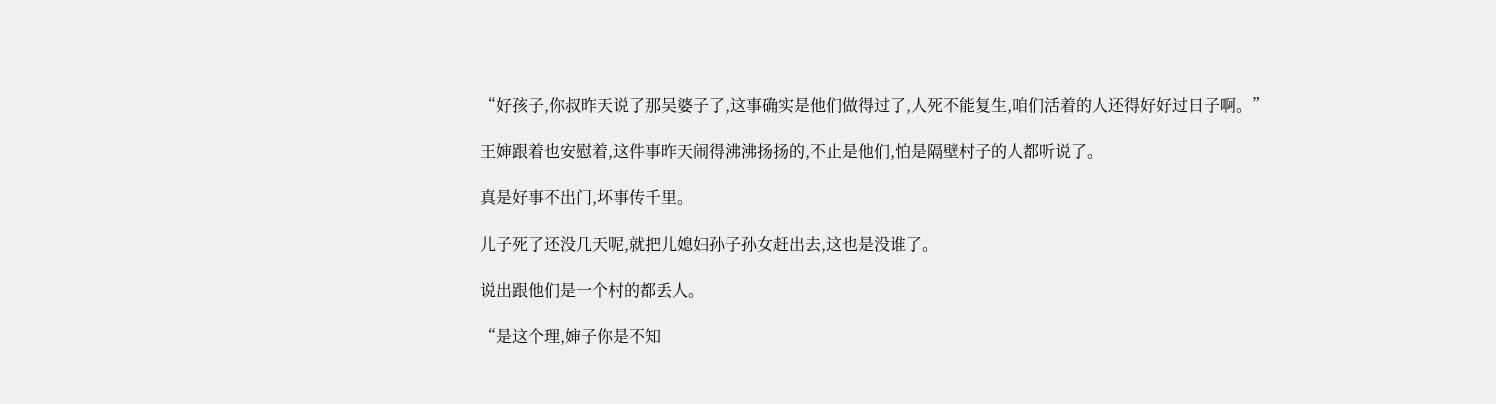“好孩子,你叔昨天说了那吴婆子了,这事确实是他们做得过了,人死不能复生,咱们活着的人还得好好过日子啊。”

王婶跟着也安慰着,这件事昨天闹得沸沸扬扬的,不止是他们,怕是隔壁村子的人都听说了。

真是好事不出门,坏事传千里。

儿子死了还没几天呢,就把儿媳妇孙子孙女赶出去,这也是没谁了。

说出跟他们是一个村的都丢人。

“是这个理,婶子你是不知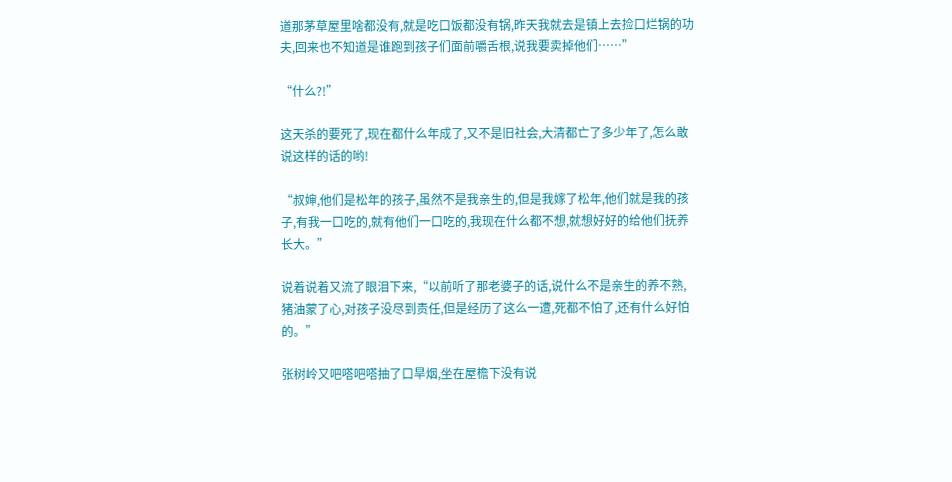道那茅草屋里啥都没有,就是吃口饭都没有锅,昨天我就去是镇上去捡口烂锅的功夫,回来也不知道是谁跑到孩子们面前嚼舌根,说我要卖掉他们……”

“什么?!”

这天杀的要死了,现在都什么年成了,又不是旧社会,大清都亡了多少年了,怎么敢说这样的话的哟!

“叔婶,他们是松年的孩子,虽然不是我亲生的,但是我嫁了松年,他们就是我的孩子,有我一口吃的,就有他们一口吃的,我现在什么都不想,就想好好的给他们抚养长大。”

说着说着又流了眼泪下来,“以前听了那老婆子的话,说什么不是亲生的养不熟,猪油蒙了心,对孩子没尽到责任,但是经历了这么一遭,死都不怕了,还有什么好怕的。”

张树岭又吧嗒吧嗒抽了口旱烟,坐在屋檐下没有说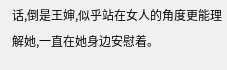话,倒是王婶,似乎站在女人的角度更能理解她,一直在她身边安慰着。